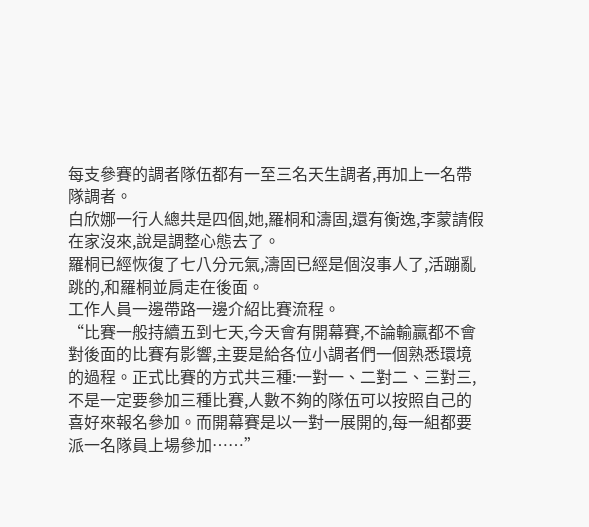每支參賽的調者隊伍都有一至三名天生調者,再加上一名帶隊調者。
白欣娜一行人總共是四個,她,羅桐和濤固,還有衡逸,李蒙請假在家沒來,說是調整心態去了。
羅桐已經恢復了七八分元氣,濤固已經是個沒事人了,活蹦亂跳的,和羅桐並肩走在後面。
工作人員一邊帶路一邊介紹比賽流程。
“比賽一般持續五到七天,今天會有開幕賽,不論輸贏都不會對後面的比賽有影響,主要是給各位小調者們一個熟悉環境的過程。正式比賽的方式共三種:一對一、二對二、三對三,不是一定要參加三種比賽,人數不夠的隊伍可以按照自己的喜好來報名參加。而開幕賽是以一對一展開的,每一組都要派一名隊員上場參加……”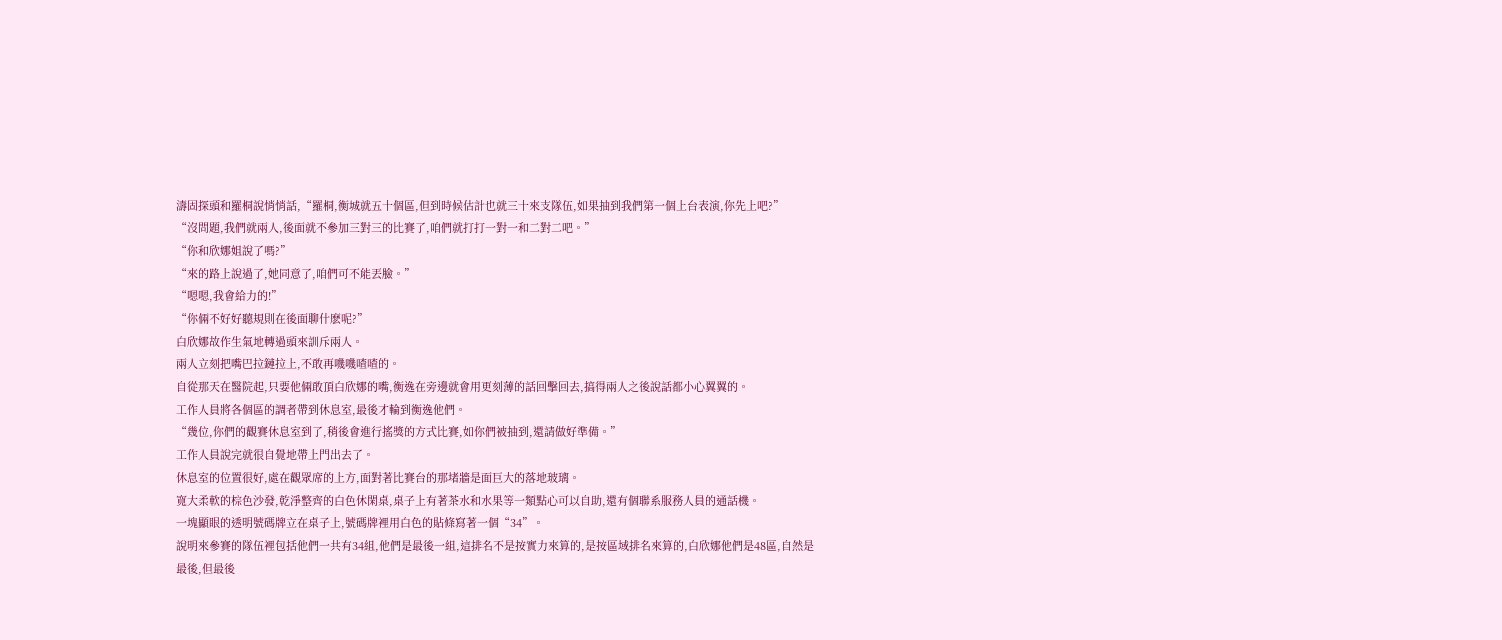濤固探頭和羅桐說悄悄話,“羅桐,衡城就五十個區,但到時候估計也就三十來支隊伍,如果抽到我們第一個上台表演,你先上吧?”
“沒問題,我們就兩人,後面就不參加三對三的比賽了,咱們就打打一對一和二對二吧。”
“你和欣娜姐說了嗎?”
“來的路上說過了,她同意了,咱們可不能丟臉。”
“嗯嗯,我會給力的!”
“你倆不好好聽規則在後面聊什麽呢?”
白欣娜故作生氣地轉過頭來訓斥兩人。
兩人立刻把嘴巴拉鏈拉上,不敢再嘰嘰喳喳的。
自從那天在醫院起,只要他倆敢頂白欣娜的嘴,衡逸在旁邊就會用更刻薄的話回擊回去,搞得兩人之後說話都小心翼翼的。
工作人員將各個區的調者帶到休息室,最後才輪到衡逸他們。
“幾位,你們的觀賽休息室到了,稍後會進行搖獎的方式比賽,如你們被抽到,還請做好準備。”
工作人員說完就很自覺地帶上門出去了。
休息室的位置很好,處在觀眾席的上方,面對著比賽台的那堵牆是面巨大的落地玻璃。
寬大柔軟的棕色沙發,乾淨整齊的白色休閑桌,桌子上有著茶水和水果等一類點心可以自助,還有個聯系服務人員的通話機。
一塊顯眼的透明號碼牌立在桌子上,號碼牌裡用白色的貼條寫著一個“34”。
說明來參賽的隊伍裡包括他們一共有34組,他們是最後一組,這排名不是按實力來算的,是按區域排名來算的,白欣娜他們是48區,自然是最後,但最後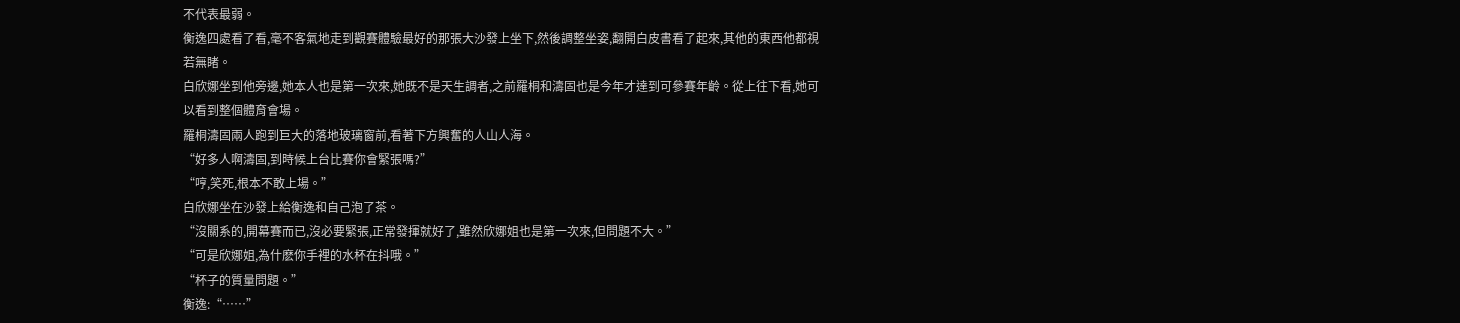不代表最弱。
衡逸四處看了看,毫不客氣地走到觀賽體驗最好的那張大沙發上坐下,然後調整坐姿,翻開白皮書看了起來,其他的東西他都視若無睹。
白欣娜坐到他旁邊,她本人也是第一次來,她既不是天生調者,之前羅桐和濤固也是今年才達到可參賽年齡。從上往下看,她可以看到整個體育會場。
羅桐濤固兩人跑到巨大的落地玻璃窗前,看著下方興奮的人山人海。
“好多人啊濤固,到時候上台比賽你會緊張嗎?”
“哼,笑死,根本不敢上場。”
白欣娜坐在沙發上給衡逸和自己泡了茶。
“沒關系的,開幕賽而已,沒必要緊張,正常發揮就好了,雖然欣娜姐也是第一次來,但問題不大。”
“可是欣娜姐,為什麽你手裡的水杯在抖哦。”
“杯子的質量問題。”
衡逸:“……”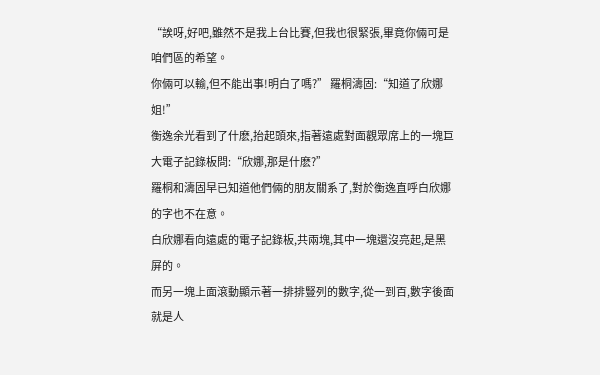“誒呀,好吧,雖然不是我上台比賽,但我也很緊張,畢竟你倆可是咱們區的希望。
你倆可以輸,但不能出事!明白了嗎?” 羅桐濤固:“知道了欣娜姐!”
衡逸余光看到了什麽,抬起頭來,指著遠處對面觀眾席上的一塊巨大電子記錄板問:“欣娜,那是什麽?”
羅桐和濤固早已知道他們倆的朋友關系了,對於衡逸直呼白欣娜的字也不在意。
白欣娜看向遠處的電子記錄板,共兩塊,其中一塊還沒亮起,是黑屏的。
而另一塊上面滾動顯示著一排排豎列的數字,從一到百,數字後面就是人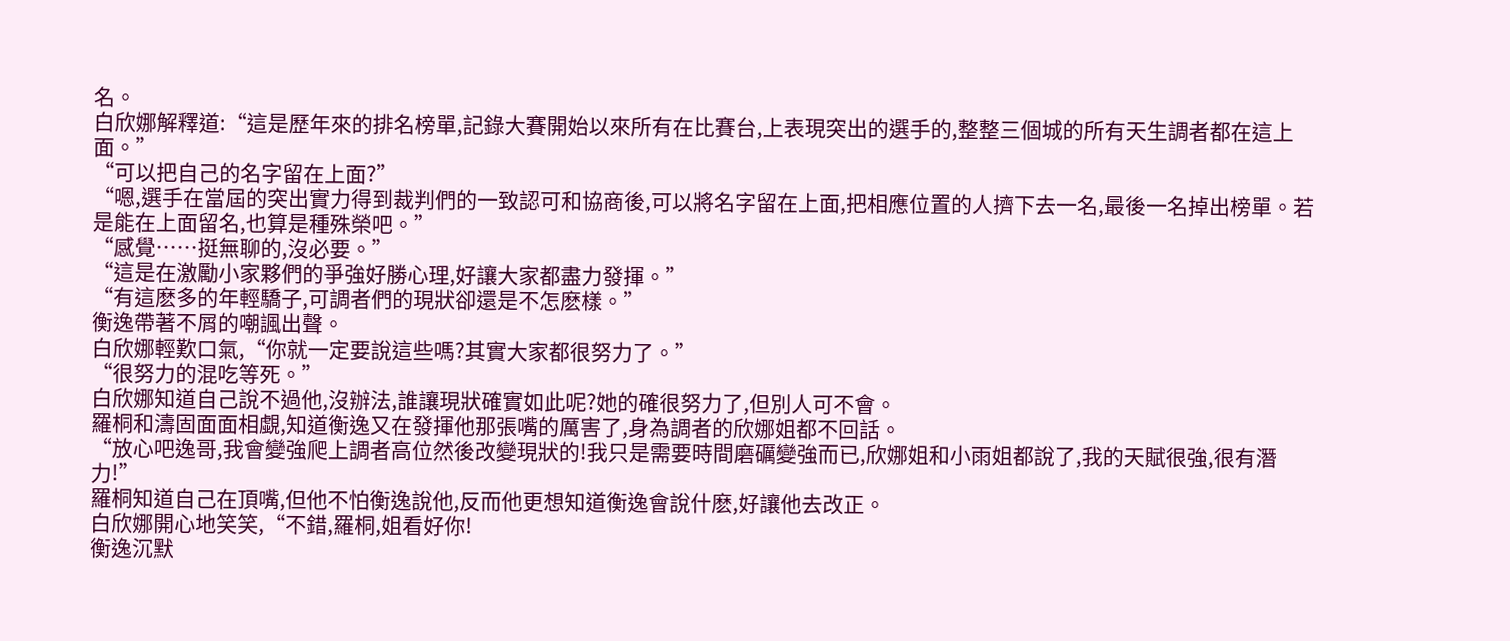名。
白欣娜解釋道:“這是歷年來的排名榜單,記錄大賽開始以來所有在比賽台,上表現突出的選手的,整整三個城的所有天生調者都在這上面。”
“可以把自己的名字留在上面?”
“嗯,選手在當屆的突出實力得到裁判們的一致認可和協商後,可以將名字留在上面,把相應位置的人擠下去一名,最後一名掉出榜單。若是能在上面留名,也算是種殊榮吧。”
“感覺……挺無聊的,沒必要。”
“這是在激勵小家夥們的爭強好勝心理,好讓大家都盡力發揮。”
“有這麽多的年輕驕子,可調者們的現狀卻還是不怎麽樣。”
衡逸帶著不屑的嘲諷出聲。
白欣娜輕歎口氣,“你就一定要說這些嗎?其實大家都很努力了。”
“很努力的混吃等死。”
白欣娜知道自己說不過他,沒辦法,誰讓現狀確實如此呢?她的確很努力了,但別人可不會。
羅桐和濤固面面相覷,知道衡逸又在發揮他那張嘴的厲害了,身為調者的欣娜姐都不回話。
“放心吧逸哥,我會變強爬上調者高位然後改變現狀的!我只是需要時間磨礪變強而已,欣娜姐和小雨姐都說了,我的天賦很強,很有潛力!”
羅桐知道自己在頂嘴,但他不怕衡逸說他,反而他更想知道衡逸會說什麽,好讓他去改正。
白欣娜開心地笑笑,“不錯,羅桐,姐看好你!
衡逸沉默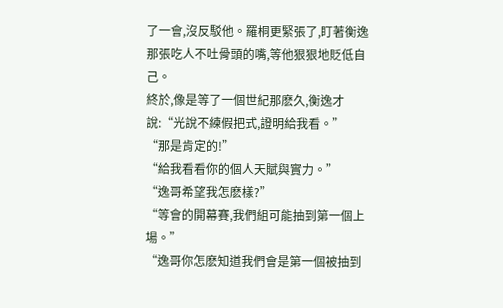了一會,沒反駁他。羅桐更緊張了,盯著衡逸那張吃人不吐骨頭的嘴,等他狠狠地貶低自己。
終於,像是等了一個世紀那麽久,衡逸才說:“光說不練假把式,證明給我看。”
“那是肯定的!”
“給我看看你的個人天賦與實力。”
“逸哥希望我怎麽樣?”
“等會的開幕賽,我們組可能抽到第一個上場。”
“逸哥你怎麽知道我們會是第一個被抽到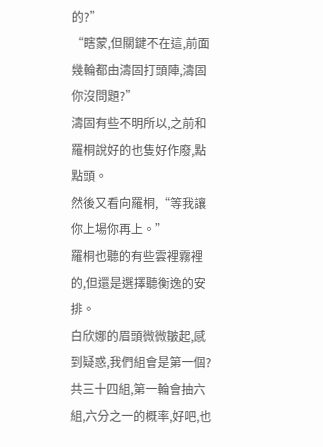的?”
“瞎蒙,但關鍵不在這,前面幾輪都由濤固打頭陣,濤固你沒問題?”
濤固有些不明所以,之前和羅桐說好的也隻好作廢,點點頭。
然後又看向羅桐,“等我讓你上場你再上。”
羅桐也聽的有些雲裡霧裡的,但還是選擇聽衡逸的安排。
白欣娜的眉頭微微皺起,感到疑惑,我們組會是第一個?
共三十四組,第一輪會抽六組,六分之一的概率,好吧,也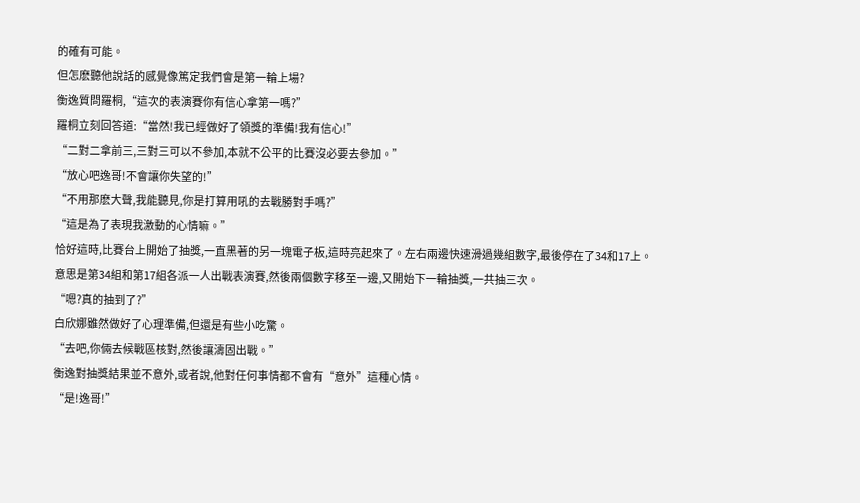的確有可能。
但怎麽聽他說話的感覺像篤定我們會是第一輪上場?
衡逸質問羅桐,“這次的表演賽你有信心拿第一嗎?”
羅桐立刻回答道:“當然!我已經做好了領獎的準備!我有信心!”
“二對二拿前三,三對三可以不參加,本就不公平的比賽沒必要去參加。”
“放心吧逸哥!不會讓你失望的!”
“不用那麽大聲,我能聽見,你是打算用吼的去戰勝對手嗎?”
“這是為了表現我激動的心情嘛。”
恰好這時,比賽台上開始了抽獎,一直黑著的另一塊電子板,這時亮起來了。左右兩邊快速滑過幾組數字,最後停在了34和17上。
意思是第34組和第17組各派一人出戰表演賽,然後兩個數字移至一邊,又開始下一輪抽獎,一共抽三次。
“嗯?真的抽到了?”
白欣娜雖然做好了心理準備,但還是有些小吃驚。
“去吧,你倆去候戰區核對,然後讓濤固出戰。”
衡逸對抽獎結果並不意外,或者說,他對任何事情都不會有“意外”這種心情。
“是!逸哥!”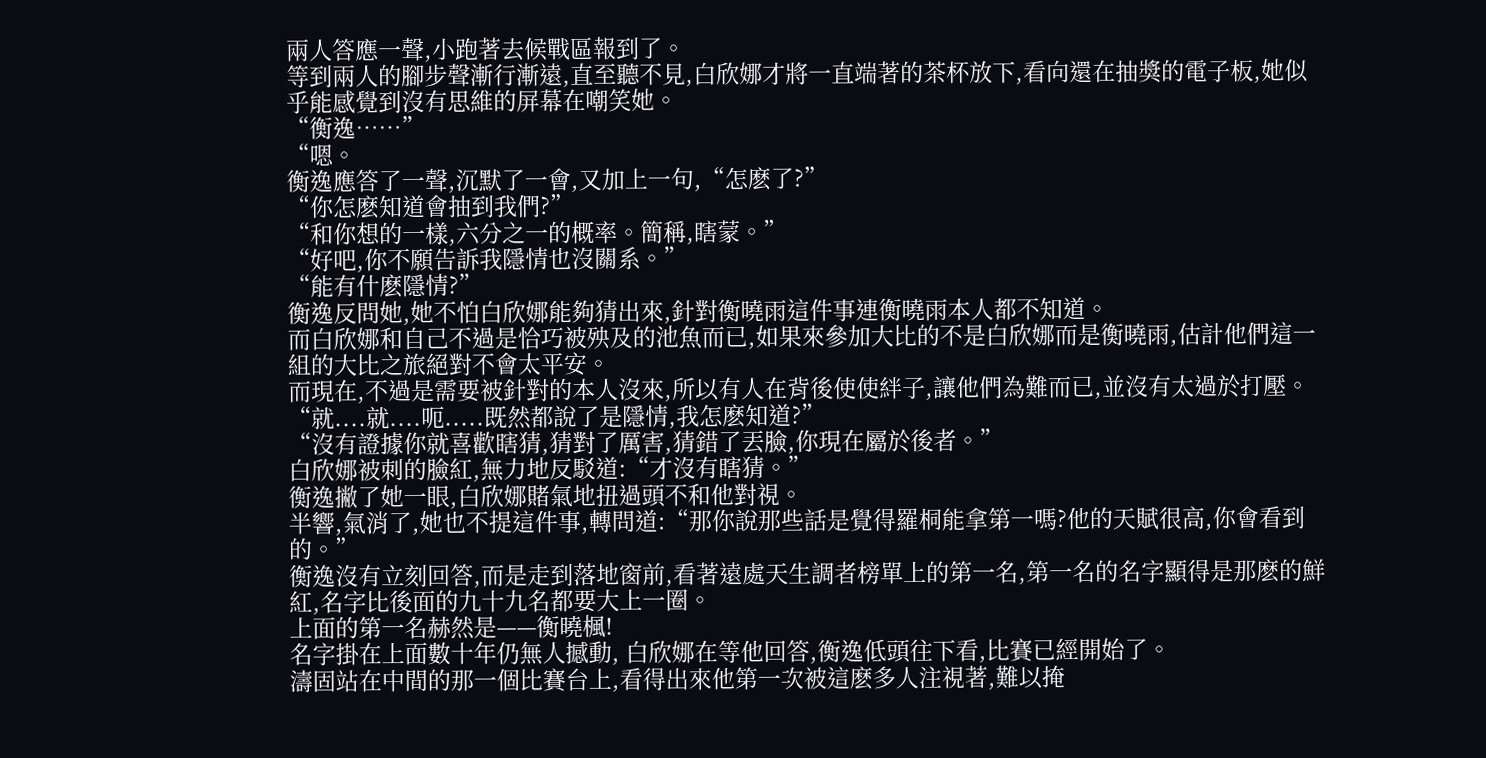兩人答應一聲,小跑著去候戰區報到了。
等到兩人的腳步聲漸行漸遠,直至聽不見,白欣娜才將一直端著的茶杯放下,看向還在抽獎的電子板,她似乎能感覺到沒有思維的屏幕在嘲笑她。
“衡逸……”
“嗯。
衡逸應答了一聲,沉默了一會,又加上一句,“怎麽了?”
“你怎麽知道會抽到我們?”
“和你想的一樣,六分之一的概率。簡稱,瞎蒙。”
“好吧,你不願告訴我隱情也沒關系。”
“能有什麽隱情?”
衡逸反問她,她不怕白欣娜能夠猜出來,針對衡曉雨這件事連衡曉雨本人都不知道。
而白欣娜和自己不過是恰巧被殃及的池魚而已,如果來參加大比的不是白欣娜而是衡曉雨,估計他們這一組的大比之旅絕對不會太平安。
而現在,不過是需要被針對的本人沒來,所以有人在背後使使絆子,讓他們為難而已,並沒有太過於打壓。
“就....就....呃.....既然都說了是隱情,我怎麽知道?”
“沒有證據你就喜歡瞎猜,猜對了厲害,猜錯了丟臉,你現在屬於後者。”
白欣娜被刺的臉紅,無力地反駁道:“才沒有瞎猜。”
衡逸撇了她一眼,白欣娜賭氣地扭過頭不和他對視。
半響,氣消了,她也不提這件事,轉問道:“那你說那些話是覺得羅桐能拿第一嗎?他的天賦很高,你會看到的。”
衡逸沒有立刻回答,而是走到落地窗前,看著遠處天生調者榜單上的第一名,第一名的名字顯得是那麽的鮮紅,名字比後面的九十九名都要大上一圈。
上面的第一名赫然是——衡曉楓!
名字掛在上面數十年仍無人撼動, 白欣娜在等他回答,衡逸低頭往下看,比賽已經開始了。
濤固站在中間的那一個比賽台上,看得出來他第一次被這麽多人注視著,難以掩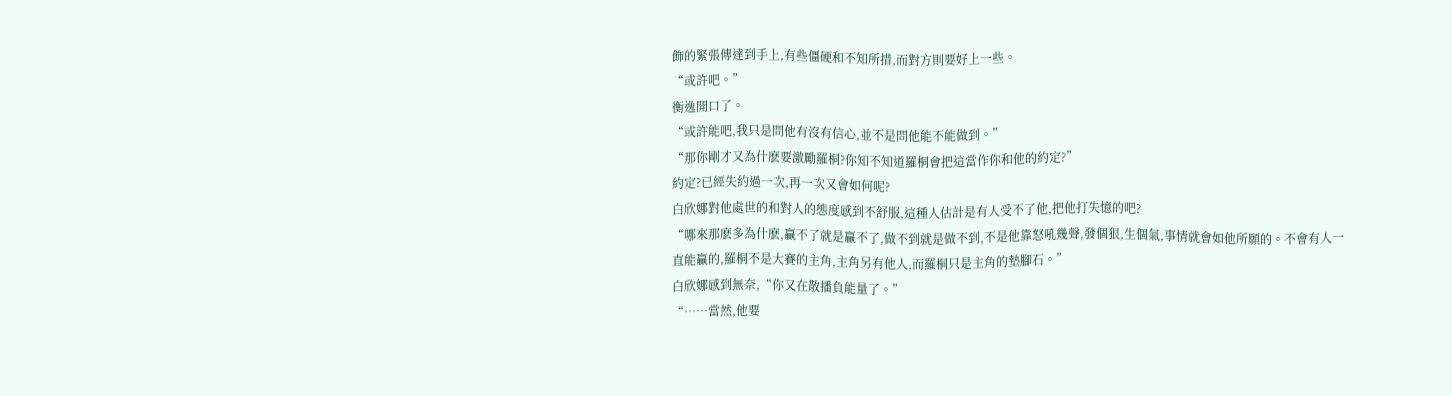飾的緊張傳達到手上,有些僵硬和不知所措,而對方則要好上一些。
“或許吧。”
衡逸開口了。
“或許能吧,我只是問他有沒有信心,並不是問他能不能做到。”
“那你剛才又為什麽要激勵羅桐?你知不知道羅桐會把這當作你和他的約定?”
約定?已經失約過一次,再一次又會如何呢?
白欣娜對他處世的和對人的態度感到不舒服,這種人估計是有人受不了他,把他打失憶的吧?
“哪來那麽多為什麽,贏不了就是贏不了,做不到就是做不到,不是他靠怒吼幾聲,發個狠,生個氣,事情就會如他所願的。不會有人一直能贏的,羅桐不是大賽的主角,主角另有他人,而羅桐只是主角的墊腳石。”
白欣娜感到無奈,“你又在散播負能量了。”
“……當然,他要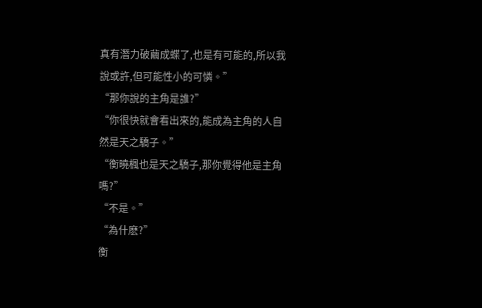真有潛力破繭成蝶了,也是有可能的,所以我說或許,但可能性小的可憐。”
“那你說的主角是誰?”
“你很快就會看出來的,能成為主角的人自然是天之驕子。”
“衡曉楓也是天之驕子,那你覺得他是主角嗎?”
“不是。”
“為什麽?”
衡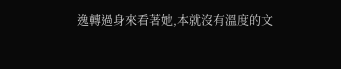逸轉過身來看著她,本就沒有溫度的文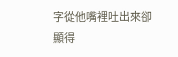字從他嘴裡吐出來卻顯得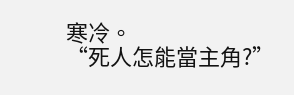寒冷。
“死人怎能當主角?”